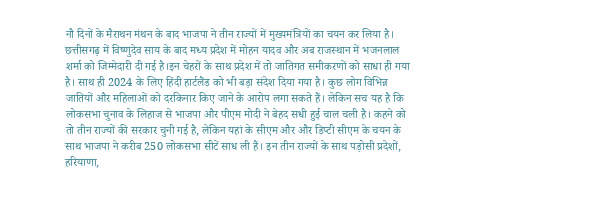नौ दिनों के मैराथन मंथन के बाद भाजपा ने तीन राज्यों में मुख्यमंत्रियों का चयन कर लिया है। छत्तीसगढ़ में विष्णुदेव साय के बाद मध्य प्रदेश में मोहन यादव और अब राजस्थान में भजनलाल शर्मा को जिम्मेदारी दी गई है।इन चेहरों के साथ प्रदेश में तो जातिगत समीकरणों को साधा ही गया है। साथ ही 2024 के लिए हिंदी हार्टलैंड को भी बड़ा संदेश दिया गया है। कुछ लोग विभिन्न जातियों और महिलाओं को दरकिनार किए जाने के आरोप लगा सकते हैं। लेकिन सच यह है कि लोकसभा चुनाव के लिहाज से भाजपा और पीएम मोदी ने बेहद सधी हुई चाल चली है। कहने को तो तीन राज्यों की सरकार चुनी गई है, लेकिन यहां के सीएम और और डिप्टी सीएम के चयन के साथ भाजपा ने करीब 250 लोकसभा सीटें साध ली हैं। इन तीन राज्यों के साथ पड़ोसी प्रदेशों, हरियाणा,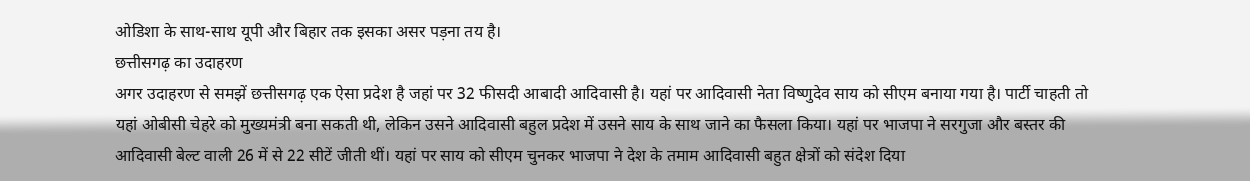ओडिशा के साथ-साथ यूपी और बिहार तक इसका असर पड़ना तय है।
छत्तीसगढ़ का उदाहरण
अगर उदाहरण से समझें छत्तीसगढ़ एक ऐसा प्रदेश है जहां पर 32 फीसदी आबादी आदिवासी है। यहां पर आदिवासी नेता विष्णुदेव साय को सीएम बनाया गया है। पार्टी चाहती तो यहां ओबीसी चेहरे को मुख्यमंत्री बना सकती थी, लेकिन उसने आदिवासी बहुल प्रदेश में उसने साय के साथ जाने का फैसला किया। यहां पर भाजपा ने सरगुजा और बस्तर की आदिवासी बेल्ट वाली 26 में से 22 सीटें जीती थीं। यहां पर साय को सीएम चुनकर भाजपा ने देश के तमाम आदिवासी बहुत क्षेत्रों को संदेश दिया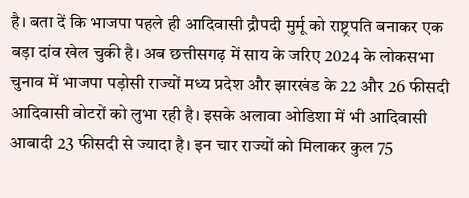है। बता दें कि भाजपा पहले ही आदिवासी द्रौपदी मुर्मू को राष्ट्रपति बनाकर एक बड़ा दांव खेल चुकी है। अब छत्तीसगढ़ में साय के जरिए 2024 के लोकसभा चुनाव में भाजपा पड़ोसी राज्यों मध्य प्रदेश और झारखंड के 22 और 26 फीसदी आदिवासी वोटरों को लुभा रही है। इसके अलावा ओडिशा में भी आदिवासी आबादी 23 फीसदी से ज्यादा है। इन चार राज्यों को मिलाकर कुल 75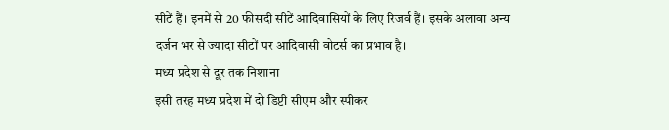सीटें हैं। इनमें से 20 फीसदी सीटें आदिवासियों के लिए रिजर्व हैं। इसके अलावा अन्य दर्जन भर से ज्यादा सीटों पर आदिवासी वोटर्स का प्रभाव है।
मध्य प्रदेश से दूर तक निशाना
इसी तरह मध्य प्रदेश में दो डिप्टी सीएम और स्पीकर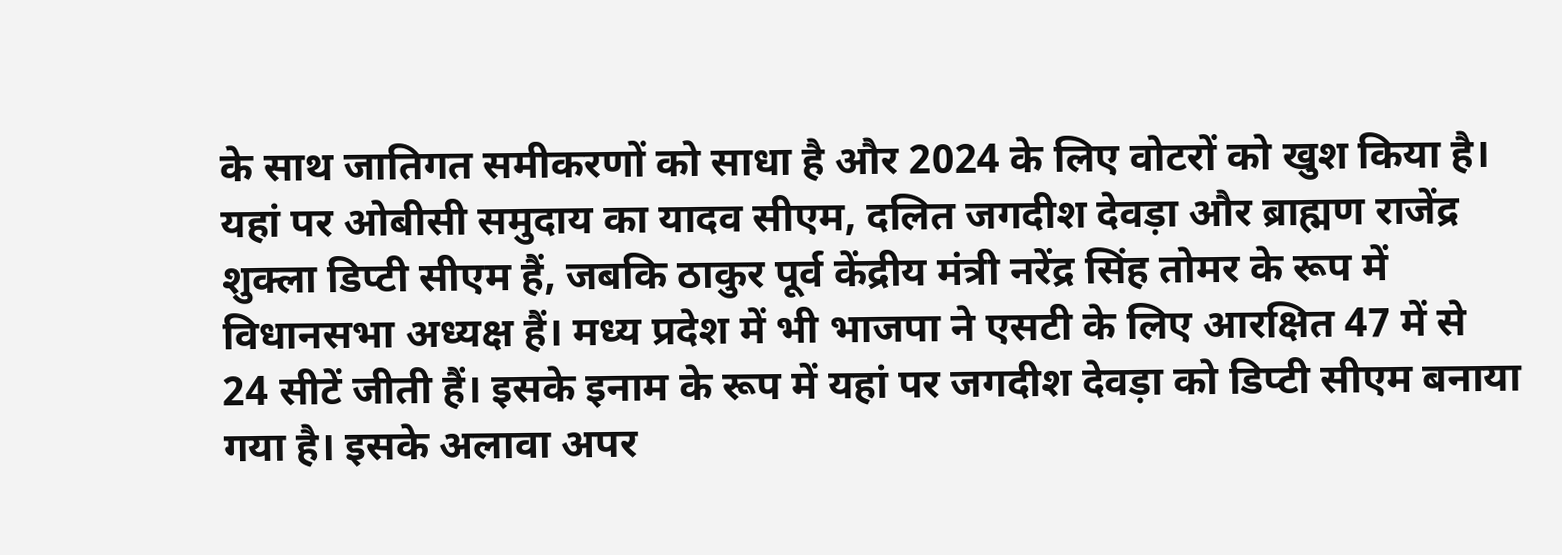के साथ जातिगत समीकरणों को साधा है और 2024 के लिए वोटरों को खुश किया है। यहां पर ओबीसी समुदाय का यादव सीएम, दलित जगदीश देवड़ा और ब्राह्मण राजेंद्र शुक्ला डिप्टी सीएम हैं, जबकि ठाकुर पूर्व केंद्रीय मंत्री नरेंद्र सिंह तोमर के रूप में विधानसभा अध्यक्ष हैं। मध्य प्रदेश में भी भाजपा ने एसटी के लिए आरक्षित 47 में से 24 सीटें जीती हैं। इसके इनाम के रूप में यहां पर जगदीश देवड़ा को डिप्टी सीएम बनाया गया है। इसके अलावा अपर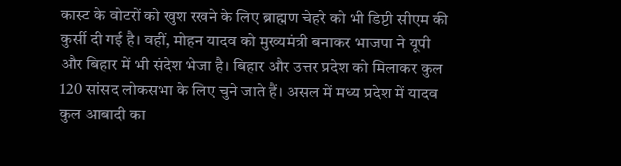कास्ट के वोटरों को खुश रखने के लिए ब्राह्मण चेहरे को भी डिप्टी सीएम की कुर्सी दी गई है। वहीं, मोहन यादव को मुख्यमंत्री बनाकर भाजपा ने यूपी और बिहार में भी संदेश भेजा है। बिहार और उत्तर प्रदेश को मिलाकर कुल 120 सांसद लोकसभा के लिए चुने जाते हैं। असल में मध्य प्रदेश में यादव कुल आबादी का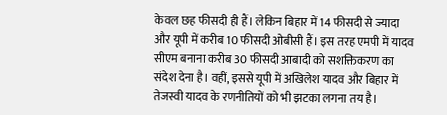केवल छह फीसदी ही हैं। लेकिन बिहार में 14 फीसदी से ज्यादा और यूपी में करीब 10 फीसदी ओबीसी हैं। इस तरह एमपी में यादव सीएम बनाना करीब 30 फीसदी आबादी को सशक्तिकरण का संदेश देना है। वहीं, इससे यूपी में अखिलेश यादव और बिहार में तेजस्वी यादव के रणनीतियों को भी झटका लगना तय है।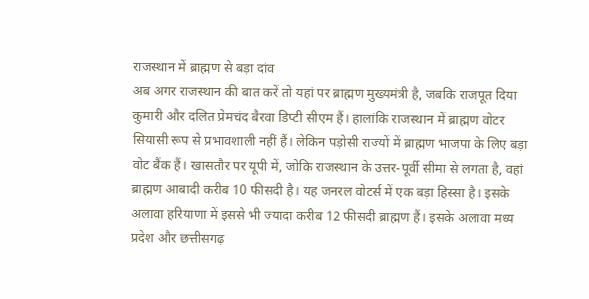राजस्थान में ब्राह्मण से बड़ा दांव
अब अगर राजस्थान की बात करें तो यहां पर ब्राह्मण मुख्यमंत्री है, जबकि राजपूत दिया कुमारी और दलित प्रेमचंद बैरवा डिप्टी सीएम हैं। हालांकि राजस्थान में ब्राह्मण वोटर सियासी रूप से प्रभावशाली नहीं हैं। लेकिन पड़ोसी राज्यों में ब्राह्मण भाजपा के लिए बड़ा वोट बैंक हैं। खासतौर पर यूपी में, जोकि राजस्थान के उत्तर-पूर्वी सीमा से लगता है, वहां ब्राह्मण आबादी करीब 10 फीसदी है। यह जनरल वोटर्स में एक बड़ा हिस्सा है। इसके अलावा हरियाणा में इससे भी ज्यादा करीब 12 फीसदी ब्राह्मण हैं। इसके अलावा मध्य प्रदेश और छत्तीसगढ़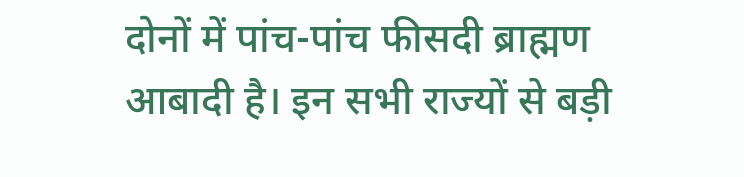दोनों में पांच-पांच फीसदी ब्राह्मण आबादी है। इन सभी राज्यों से बड़ी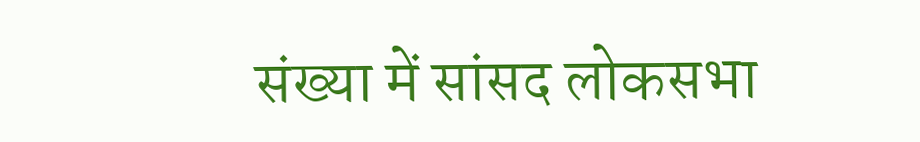संख्या में सांसद लोकसभा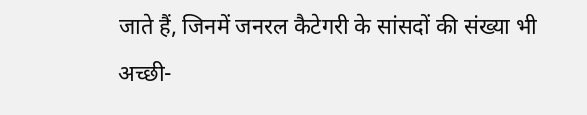जाते हैं, जिनमें जनरल कैटेगरी के सांसदों की संख्या भी अच्छी-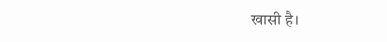खासी है।